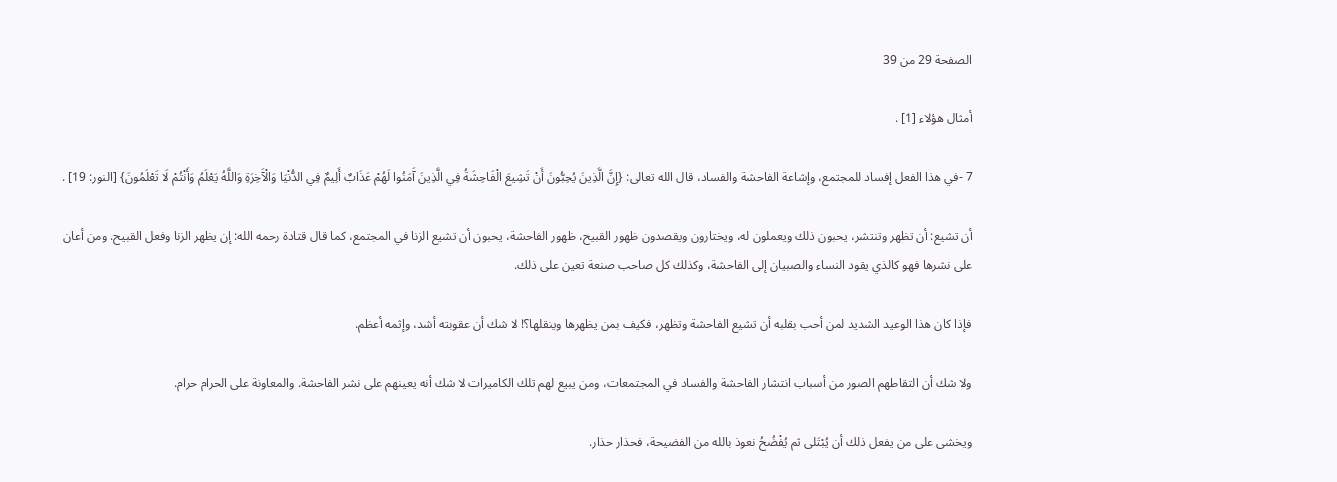الصفحة 29 من 39

أمثال هؤلاء [1] .

7 -في هذا الفعل إفساد للمجتمع، وإشاعة الفاحشة والفساد، قال الله تعالى: {إِنَّ الَّذِينَ يُحِبُّونَ أَنْ تَشِيعَ الْفَاحِشَةُ فِي الَّذِينَ آَمَنُوا لَهُمْ عَذَابٌ أَلِيمٌ فِي الدُّنْيَا وَالْآَخِرَةِ وَاللَّهُ يَعْلَمُ وَأَنْتُمْ لَا تَعْلَمُونَ} [النور: 19] .

أن تشيع: أن تظهر وتنتشر، يحبون ذلك ويعملون له، ويختارون ويقصدون ظهور القبيح، ظهور الفاحشة، يحبون أن تشيع الزنا في المجتمع، كما قال قتادة رحمه الله: إن يظهر الزنا وفعل القبيح. ومن أعان على نشرها فهو كالذي يقود النساء والصبيان إلى الفاحشة، وكذلك كل صاحب صنعة تعين على ذلك.

فإذا كان هذا الوعيد الشديد لمن أحب بقلبه أن تشيع الفاحشة وتظهر، فكيف بمن يظهرها وينقلها؟! لا شك أن عقوبته أشد، وإثمه أعظم.

ولا شك أن التقاطهم الصور من أسباب انتشار الفاحشة والفساد في المجتمعات، ومن يبيع لهم تلك الكاميرات لا شك أنه يعينهم على نشر الفاحشة. والمعاونة على الحرام حرام.

ويخشى على من يفعل ذلك أن يُبْتَلى ثم يُفْضُحُ نعوذ بالله من الفضيحة، فحذار حذار.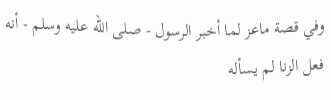وفي قصة ماعز لما أخبر الرسول - صلى الله عليه وسلم - أنه فعل الزنا لم يسأله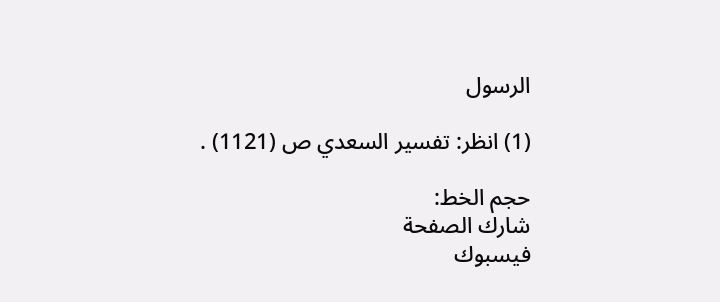الرسول

(1) انظر: تفسير السعدي ص (1121) .

حجم الخط:
شارك الصفحة
فيسبوك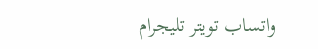واتساب تويتر تليجرام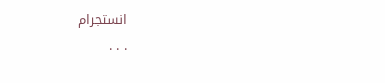انستجرام
. . .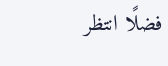فضلًا انتظر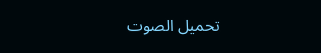تحميل الصوت